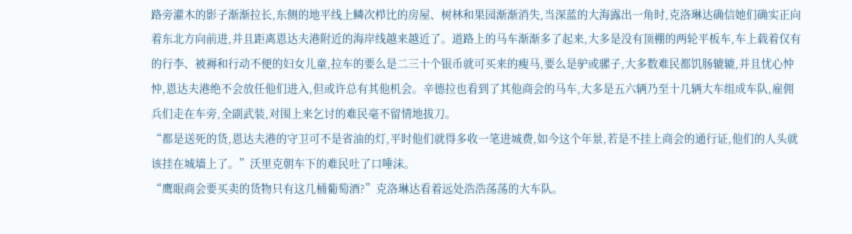路旁灌木的影子渐渐拉长,东侧的地平线上鳞次栉比的房屋、树林和果园渐渐消失,当深蓝的大海露出一角时,克洛琳达确信她们确实正向着东北方向前进,并且距离恩达夫港附近的海岸线越来越近了。道路上的马车渐渐多了起来,大多是没有顶棚的两轮平板车,车上载着仅有的行李、被褥和行动不便的妇女儿童,拉车的要么是二三十个银币就可买来的瘦马,要么是驴或骡子,大多数难民都饥肠辘辘,并且忧心忡忡,恩达夫港绝不会放任他们进入,但或许总有其他机会。辛德拉也看到了其他商会的马车,大多是五六辆乃至十几辆大车组成车队,雇佣兵们走在车旁,全副武装,对围上来乞讨的难民毫不留情地拔刀。
“都是送死的货,恩达夫港的守卫可不是省油的灯,平时他们就得多收一笔进城费,如今这个年景,若是不挂上商会的通行证,他们的人头就该挂在城墙上了。”沃里克朝车下的难民吐了口唾沫。
“鹰眼商会要买卖的货物只有这几桶葡萄酒?”克洛琳达看着远处浩浩荡荡的大车队。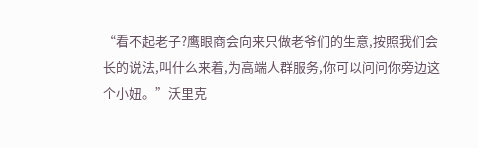“看不起老子?鹰眼商会向来只做老爷们的生意,按照我们会长的说法,叫什么来着,为高端人群服务,你可以问问你旁边这个小妞。”沃里克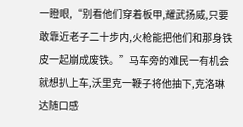一瞪眼,“别看他们穿着板甲,耀武扬威,只要敢靠近老子二十步内,火枪能把他们和那身铁皮一起崩成废铁。”马车旁的难民一有机会就想扒上车,沃里克一鞭子将他抽下,克洛琳达随口感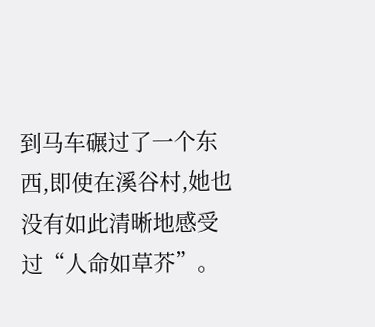到马车碾过了一个东西,即使在溪谷村,她也没有如此清晰地感受过“人命如草芥”。